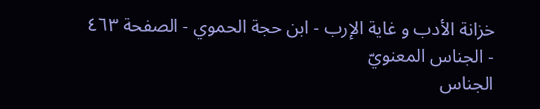خزانة الأدب و غاية الإرب - ابن حجة الحموي - الصفحة ٤٦٣ - الجناس المعنويّ
الجناس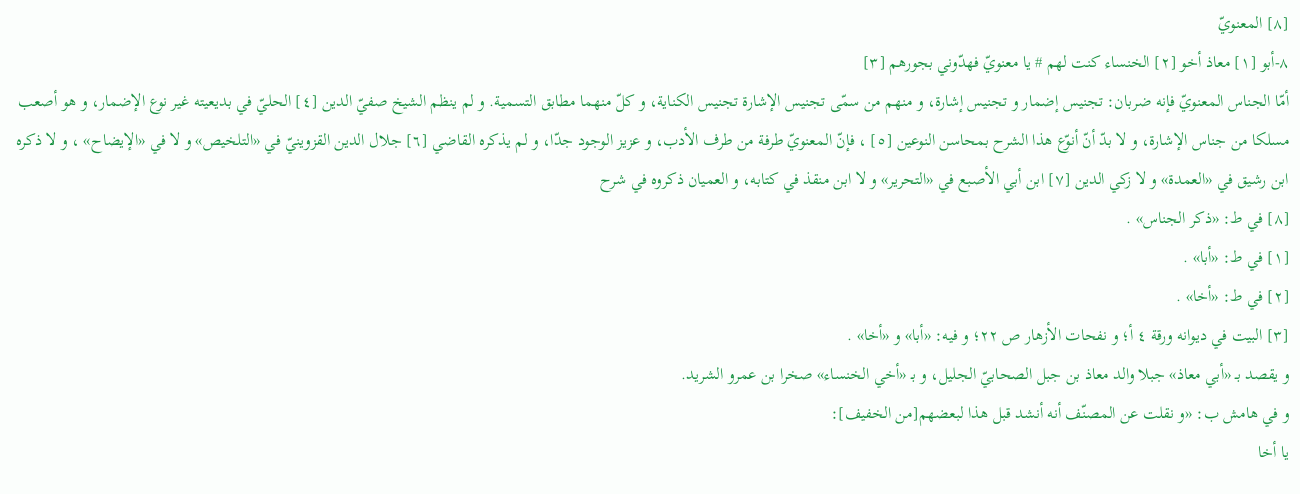[٨] المعنويّ
٨-أبو [١] معاذ أخو [٢] الخنساء كنت لهم # يا معنويّ فهدّوني بجورهم [٣]
أمّا الجناس المعنويّ فإنه ضربان: تجنيس إضمار و تجنيس إشارة، و منهم من سمّى تجنيس الإشارة تجنيس الكناية، و كلّ منهما مطابق التسمية. و لم ينظم الشيخ صفيّ الدين [٤] الحليّ في بديعيته غير نوع الإضمار، و هو أصعب مسلكا من جناس الإشارة، و لا بدّ أنّ أنوّع هذا الشرح بمحاسن النوعين [٥] ، فإنّ المعنويّ طرفة من طرف الأدب، و عزيز الوجود جدّا، و لم يذكره القاضي [٦] جلال الدين القزوينيّ في «التلخيص» و لا في «الإيضاح» ، و لا ذكره ابن رشيق في «العمدة» و لا زكي الدين [٧] ابن أبي الأصبع في «التحرير» و لا ابن منقذ في كتابه، و العميان ذكروه في شرح
[٨] في ط: «ذكر الجناس» .
[١] في ط: «أبا» .
[٢] في ط: «أخا» .
[٣] البيت في ديوانه ورقة ٤ أ؛ و نفحات الأزهار ص ٢٢؛ و فيه: «أبا» و «أخا» .
و يقصد بـ «أبي معاذ» جبلا والد معاذ بن جبل الصحابيّ الجليل، و بـ «أخي الخنساء» صخرا بن عمرو الشريد.
و في هامش ب: «و نقلت عن المصنّف أنه أنشد قبل هذا لبعضهم[من الخفيف]:
يا أخا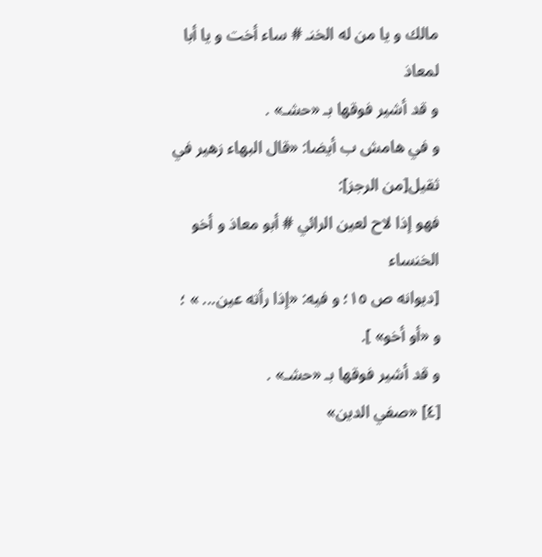مالك و يا من له الخنـ # ساء أخت و يا أبا لمعاذ
و قد أشير فوقها بـ «حشـ» .
و في هامش ب أيضا: «قال البهاء زهير في ثقيل[من الرجز]:
فهو إذا لاح لعين الرائي # أبو معاذ و أخو الخنساء
[ديوانه ص ١٥؛ و فيه: «إذا رأته عين... » ؛ و «أو أخو» ].
و قد أشير فوقها بـ «حشـ» .
[٤] «صفي الدين»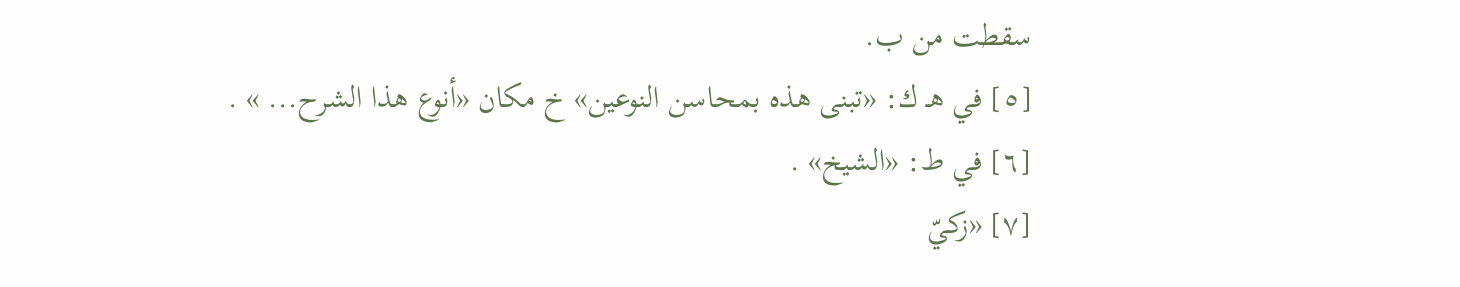سقطت من ب.
[٥] في هـ ك: «تبنى هذه بمحاسن النوعين» خ مكان «أنوع هذا الشرح... » .
[٦] في ط: «الشيخ» .
[٧] «زكيّ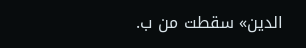الدين» سقطت من ب.